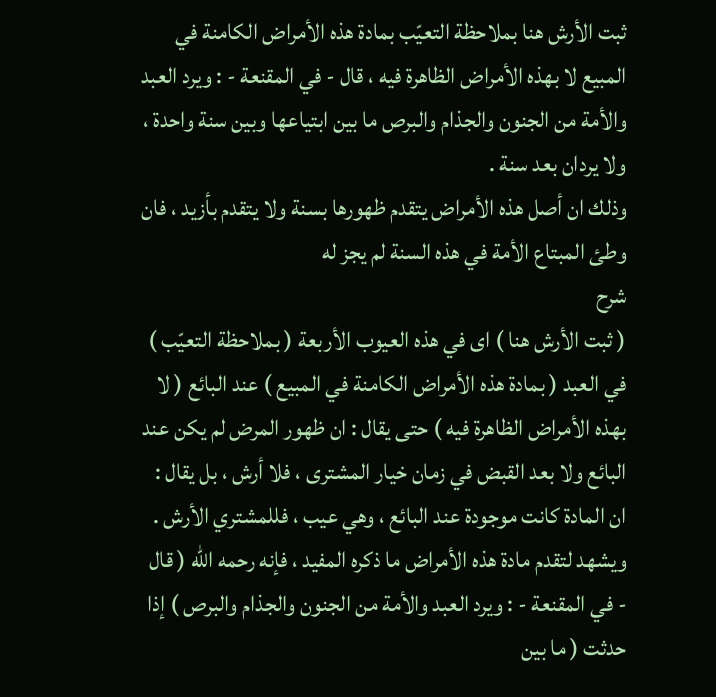ثبت الأرش هنا بملاحظة التعيّب بمادة هذه الأمراض الكامنة في المبيع لا بهذه الأمراض الظاهرة فيه ، قال - في المقنعة - : ويرد العبد والأمة من الجنون والجذام والبرص ما بين ابتياعها وبين سنة واحدة ، ولا يردان بعد سنة .
وذلك ان أصل هذه الأمراض يتقدم ظهورها بسنة ولا يتقدم بأزيد ، فان وطئ المبتاع الأمة في هذه السنة لم يجز له
شرح
( ثبت الأرش هنا ) اى في هذه العيوب الأربعة ( بملاحظة التعيّب ) في العبد ( بمادة هذه الأمراض الكامنة في المبيع ) عند البائع ( لا بهذه الأمراض الظاهرة فيه ) حتى يقال : ان ظهور المرض لم يكن عند البائع ولا بعد القبض في زمان خيار المشترى ، فلا أرش ، بل يقال : ان المادة كانت موجودة عند البائع ، وهي عيب ، فللمشتري الأرش .
ويشهد لتقدم مادة هذه الأمراض ما ذكره المفيد ، فإنه رحمه الله ( قال - في المقنعة - : ويرد العبد والأمة من الجنون والجذام والبرص ) إذا حدثت ( ما بين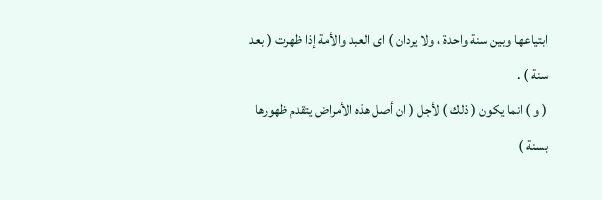ابتياعها وبين سنة واحدة ، ولا يردان ) اى العبد والأمة إذا ظهرت ( بعد سنة ) .
( و ) انما يكون ( ذلك ) لأجل ( ان أصل هذه الأمراض يتقدم ظهورها بسنة )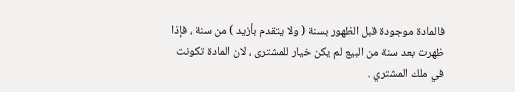فالمادة موجودة قبل الظهور بسنة ( ولا يتقدم بأزيد ) من سنة ، فإذا ظهرت بعد سنة من البيع لم يكن خيار للمشترى ، لان المادة تكونت في ملك المشتري .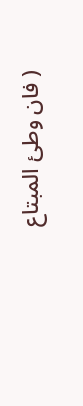( فان وطئ المبتاع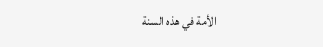الأمة في هذه السنة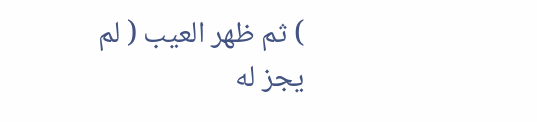) ثم ظهر العيب ( لم يجز له